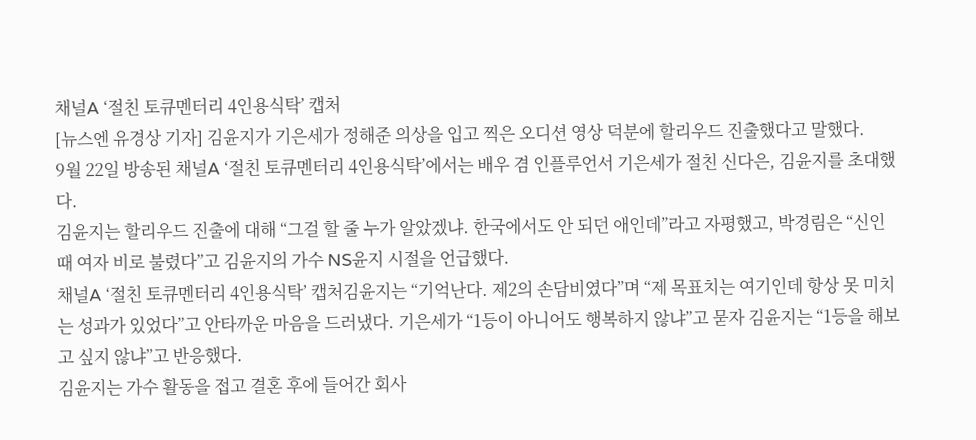채널A ‘절친 토큐멘터리 4인용식탁’ 캡처
[뉴스엔 유경상 기자] 김윤지가 기은세가 정해준 의상을 입고 찍은 오디션 영상 덕분에 할리우드 진출했다고 말했다.
9월 22일 방송된 채널A ‘절친 토큐멘터리 4인용식탁’에서는 배우 겸 인플루언서 기은세가 절친 신다은, 김윤지를 초대했다.
김윤지는 할리우드 진출에 대해 “그걸 할 줄 누가 알았겠냐. 한국에서도 안 되던 애인데”라고 자평했고, 박경림은 “신인 때 여자 비로 불렸다”고 김윤지의 가수 NS윤지 시절을 언급했다.
채널A ‘절친 토큐멘터리 4인용식탁’ 캡처김윤지는 “기억난다. 제2의 손담비였다”며 “제 목표치는 여기인데 항상 못 미치는 성과가 있었다”고 안타까운 마음을 드러냈다. 기은세가 “1등이 아니어도 행복하지 않냐”고 묻자 김윤지는 “1등을 해보고 싶지 않냐”고 반응했다.
김윤지는 가수 활동을 접고 결혼 후에 들어간 회사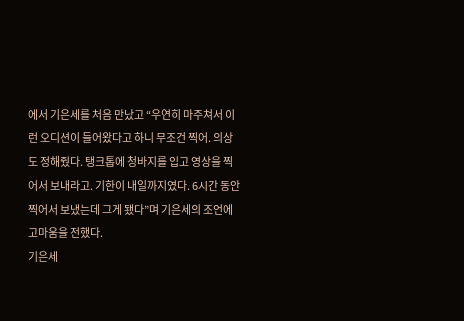에서 기은세를 처음 만났고 “우연히 마주쳐서 이런 오디션이 들어왔다고 하니 무조건 찍어. 의상도 정해줬다. 탱크톱에 청바지를 입고 영상을 찍어서 보내라고. 기한이 내일까지였다. 6시간 동안 찍어서 보냈는데 그게 됐다”며 기은세의 조언에 고마움을 전했다.
기은세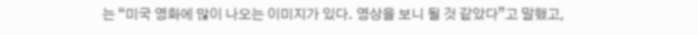는 “미국 영화에 많이 나오는 이미지가 있다. 영상을 보니 될 것 같았다”고 말했고,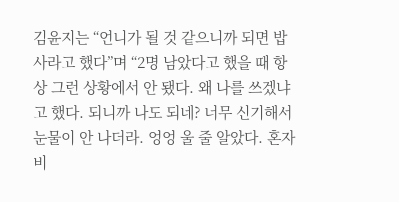김윤지는 “언니가 될 것 같으니까 되면 밥 사라고 했다”며 “2명 남았다고 했을 때 항상 그런 상황에서 안 됐다. 왜 나를 쓰겠냐고 했다. 되니까 나도 되네? 너무 신기해서 눈물이 안 나더라. 엉엉 울 줄 알았다. 혼자 비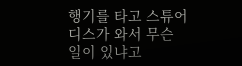행기를 타고 스튜어디스가 와서 무슨 일이 있냐고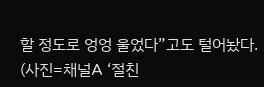할 정도로 엉엉 울었다”고도 털어놨다. (사진=채널A ‘절친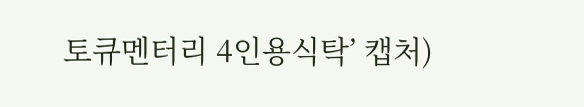토큐멘터리 4인용식탁’ 캡처)